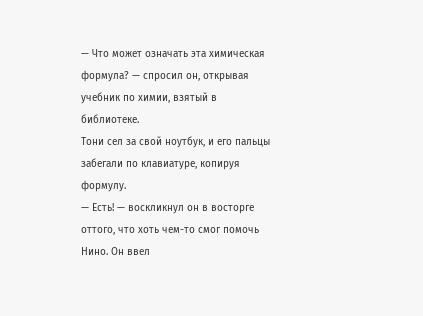— Что может означать эта химическая формула? — спросил он, открывая учебник по химии, взятый в библиотеке.
Тони сел за свой ноутбук, и его пальцы забегали по клавиатуре, копируя формулу.
— Есть! — воскликнул он в восторге оттого, что хоть чем-то смог помочь Нино. Он ввел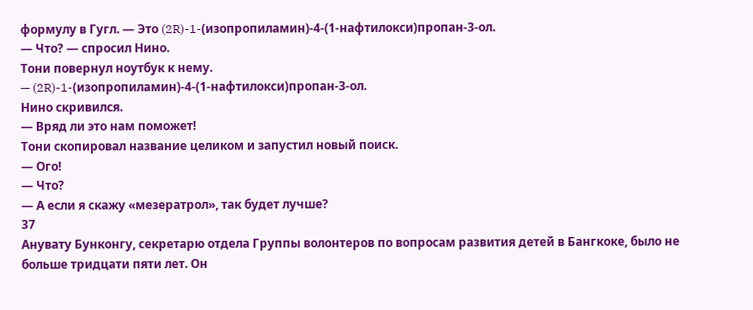формулу в Гугл. — Это (2R)-1-(изопропиламин)-4-(1-нафтилокси)пропан-3-ол.
— Что? — спросил Нино.
Тони повернул ноутбук к нему.
— (2R)-1-(изопропиламин)-4-(1-нафтилокси)пропан-3-ол.
Нино скривился.
— Вряд ли это нам поможет!
Тони скопировал название целиком и запустил новый поиск.
— Ого!
— Что?
— А если я скажу «мезератрол», так будет лучше?
37
Анувату Бунконгу, секретарю отдела Группы волонтеров по вопросам развития детей в Бангкоке, было не больше тридцати пяти лет. Он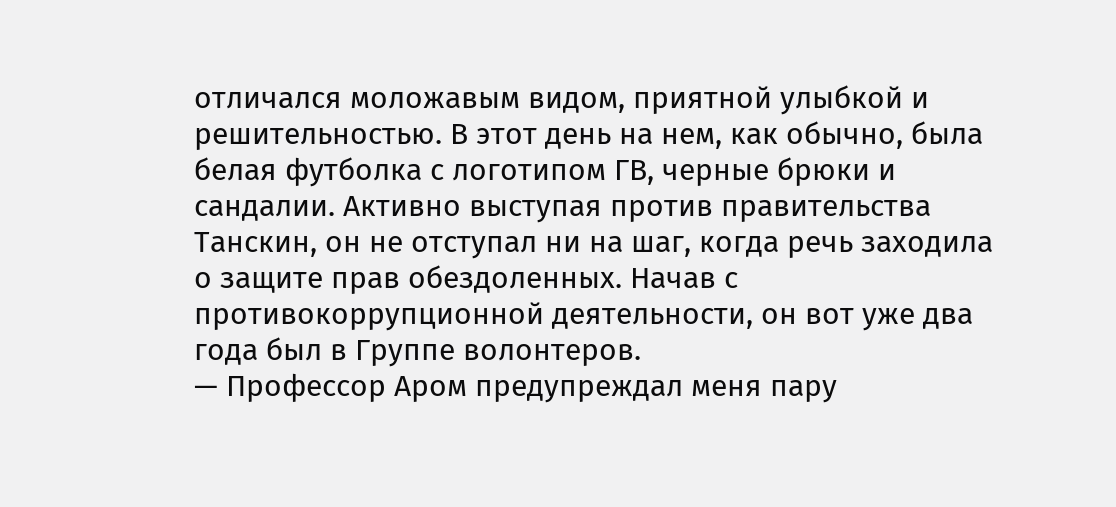отличался моложавым видом, приятной улыбкой и решительностью. В этот день на нем, как обычно, была белая футболка с логотипом ГВ, черные брюки и сандалии. Активно выступая против правительства Танскин, он не отступал ни на шаг, когда речь заходила о защите прав обездоленных. Начав с противокоррупционной деятельности, он вот уже два года был в Группе волонтеров.
— Профессор Аром предупреждал меня пару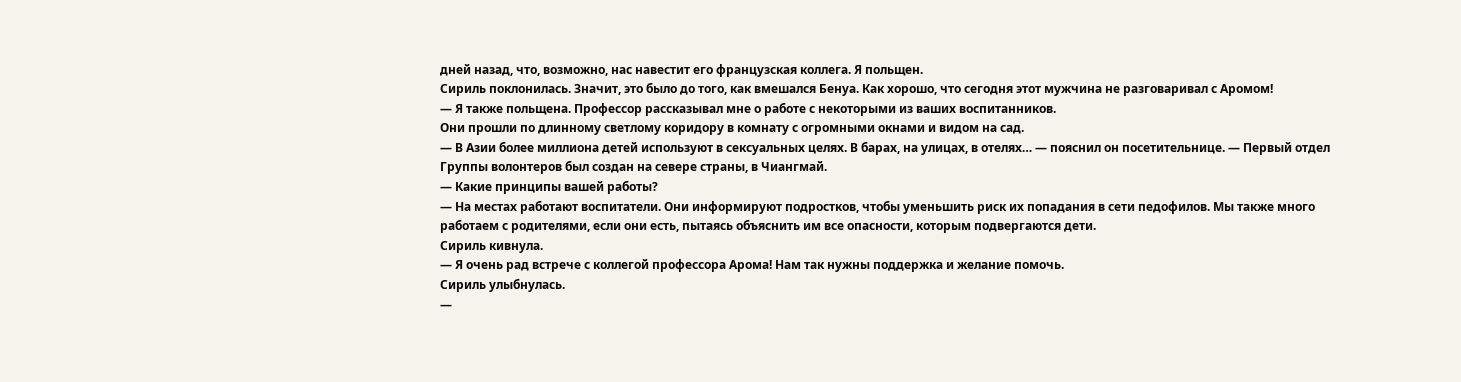дней назад, что, возможно, нас навестит его французская коллега. Я польщен.
Сириль поклонилась. Значит, это было до того, как вмешался Бенуа. Как хорошо, что сегодня этот мужчина не разговаривал с Аромом!
— Я также польщена. Профессор рассказывал мне о работе с некоторыми из ваших воспитанников.
Они прошли по длинному светлому коридору в комнату с огромными окнами и видом на сад.
— В Азии более миллиона детей используют в сексуальных целях. В барах, на улицах, в отелях… — пояснил он посетительнице. — Первый отдел Группы волонтеров был создан на севере страны, в Чиангмай.
— Какие принципы вашей работы?
— На местах работают воспитатели. Они информируют подростков, чтобы уменьшить риск их попадания в сети педофилов. Мы также много работаем с родителями, если они есть, пытаясь объяснить им все опасности, которым подвергаются дети.
Сириль кивнула.
— Я очень рад встрече с коллегой профессора Арома! Нам так нужны поддержка и желание помочь.
Сириль улыбнулась.
—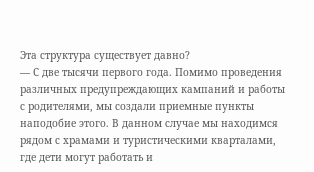Эта структура существует давно?
— С две тысячи первого года. Помимо проведения различных предупреждающих кампаний и работы с родителями, мы создали приемные пункты наподобие этого. В данном случае мы находимся рядом с храмами и туристическими кварталами, где дети могут работать и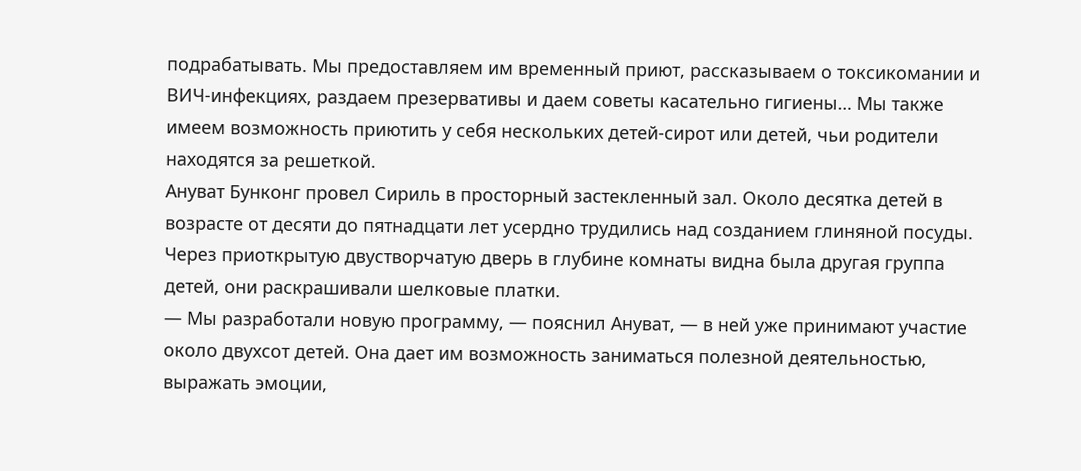подрабатывать. Мы предоставляем им временный приют, рассказываем о токсикомании и ВИЧ-инфекциях, раздаем презервативы и даем советы касательно гигиены… Мы также имеем возможность приютить у себя нескольких детей-сирот или детей, чьи родители находятся за решеткой.
Ануват Бунконг провел Сириль в просторный застекленный зал. Около десятка детей в возрасте от десяти до пятнадцати лет усердно трудились над созданием глиняной посуды. Через приоткрытую двустворчатую дверь в глубине комнаты видна была другая группа детей, они раскрашивали шелковые платки.
— Мы разработали новую программу, — пояснил Ануват, — в ней уже принимают участие около двухсот детей. Она дает им возможность заниматься полезной деятельностью, выражать эмоции,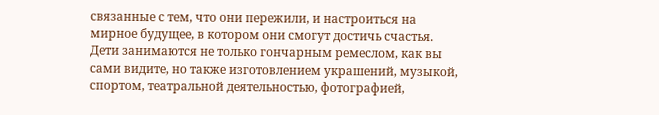связанные с тем, что они пережили, и настроиться на мирное будущее, в котором они смогут достичь счастья. Дети занимаются не только гончарным ремеслом, как вы сами видите, но также изготовлением украшений, музыкой, спортом, театральной деятельностью, фотографией,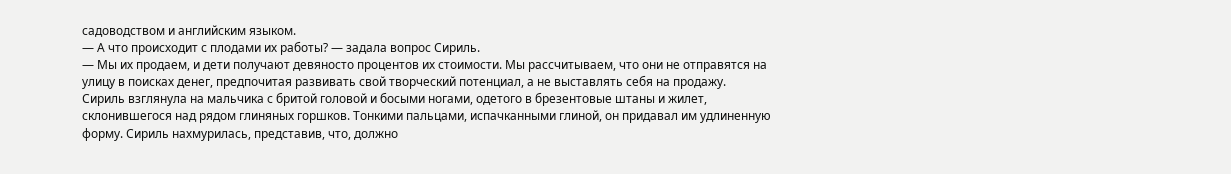садоводством и английским языком.
— А что происходит с плодами их работы? — задала вопрос Сириль.
— Мы их продаем, и дети получают девяносто процентов их стоимости. Мы рассчитываем, что они не отправятся на улицу в поисках денег, предпочитая развивать свой творческий потенциал, а не выставлять себя на продажу.
Сириль взглянула на мальчика с бритой головой и босыми ногами, одетого в брезентовые штаны и жилет, склонившегося над рядом глиняных горшков. Тонкими пальцами, испачканными глиной, он придавал им удлиненную форму. Сириль нахмурилась, представив, что, должно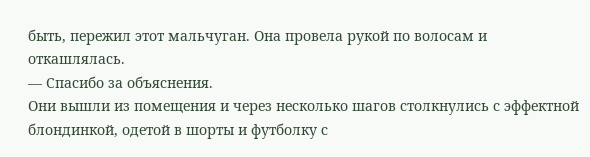быть, пережил этот мальчуган. Она провела рукой по волосам и откашлялась.
— Спасибо за объяснения.
Они вышли из помещения и через несколько шагов столкнулись с эффектной блондинкой, одетой в шорты и футболку с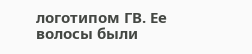логотипом ГВ. Ее волосы были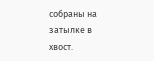собраны на затылке в хвост.